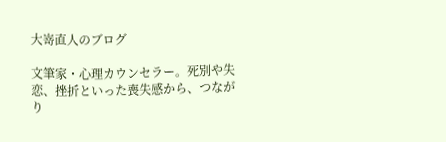大嵜直人のブログ

文筆家・心理カウンセラー。死別や失恋、挫折といった喪失感から、つながり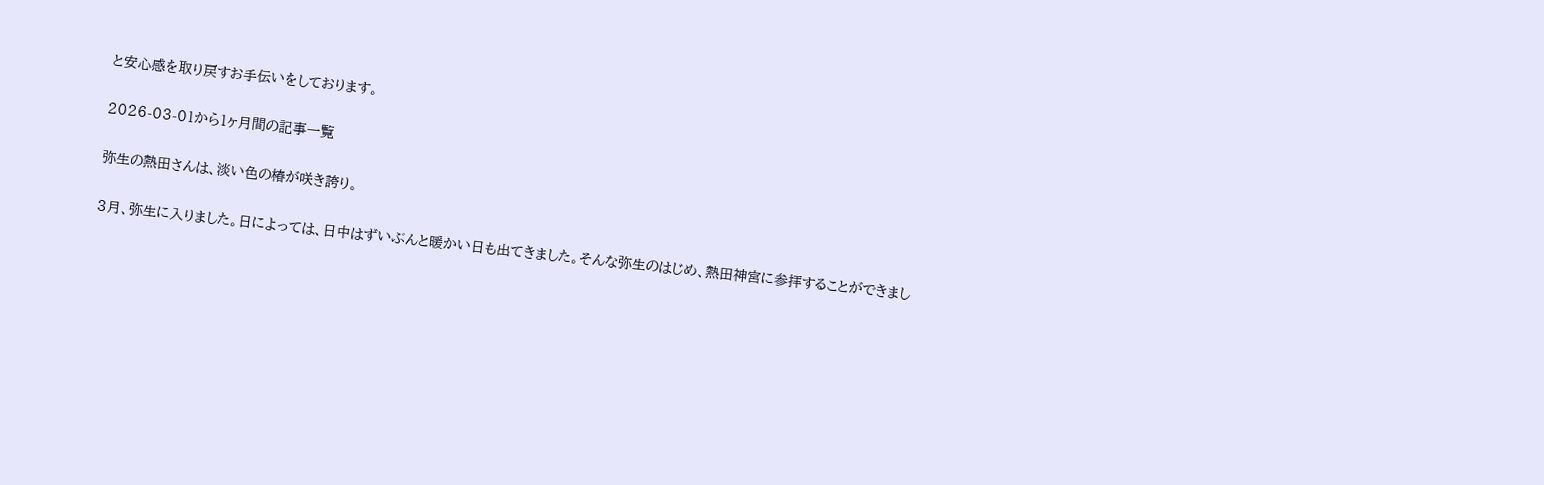と安心感を取り戻すお手伝いをしております。

2026-03-01から1ヶ月間の記事一覧

弥生の熱田さんは、淡い色の椿が咲き誇り。

3月、弥生に入りました。日によっては、日中はずいぶんと暖かい日も出てきました。そんな弥生のはじめ、熱田神宮に参拝することができまし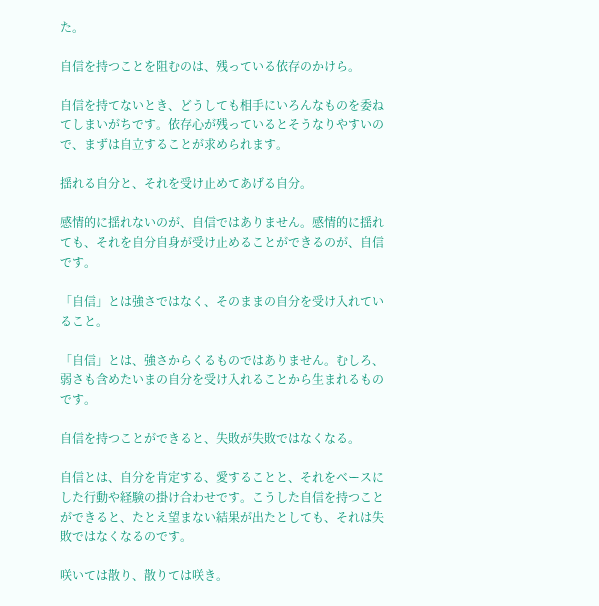た。

自信を持つことを阻むのは、残っている依存のかけら。

自信を持てないとき、どうしても相手にいろんなものを委ねてしまいがちです。依存心が残っているとそうなりやすいので、まずは自立することが求められます。

揺れる自分と、それを受け止めてあげる自分。

感情的に揺れないのが、自信ではありません。感情的に揺れても、それを自分自身が受け止めることができるのが、自信です。

「自信」とは強さではなく、そのままの自分を受け入れていること。

「自信」とは、強さからくるものではありません。むしろ、弱さも含めたいまの自分を受け入れることから生まれるものです。

自信を持つことができると、失敗が失敗ではなくなる。

自信とは、自分を肯定する、愛することと、それをベースにした行動や経験の掛け合わせです。こうした自信を持つことができると、たとえ望まない結果が出たとしても、それは失敗ではなくなるのです。

咲いては散り、散りては咲き。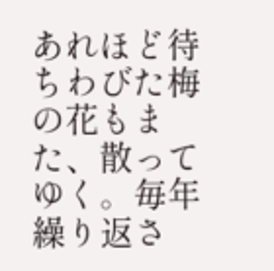あれほど待ちわびた梅の花もまた、散ってゆく。毎年繰り返さ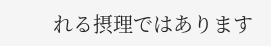れる摂理ではあります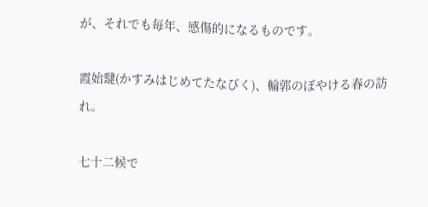が、それでも毎年、感傷的になるものです。

霞始靆(かすみはじめてたなびく)、輪郭のぼやける春の訪れ。

七十二候で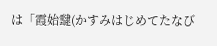は「霞始靆(かすみはじめてたなび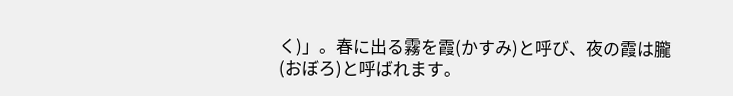く)」。春に出る霧を霞(かすみ)と呼び、夜の霞は朧(おぼろ)と呼ばれます。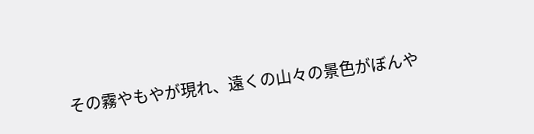その霧やもやが現れ、遠くの山々の景色がぼんや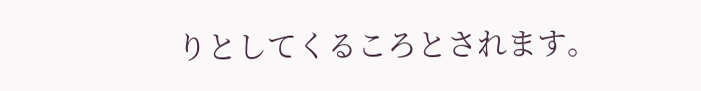りとしてくるころとされます。